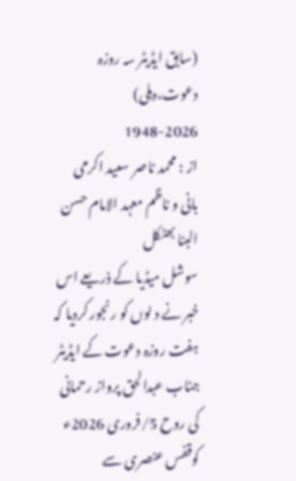(سابق ایڈیٹر سہ روزہ دعوت،دہلی)
1948-2026
از : محمد ناصر سعید اکرمی
بانی و ناظم معہد الامام حسن البنا بھٹکل
سوشل میڈیا کے ذریعے اس خبر نے د لوں کو رنجور کردیا کہ ہفت روزہ دعوت کے ایڈیٹر جناب عبدالحق پرواز رحمانی کی روح 5/فروری 2026ء کوقفس عنصری سے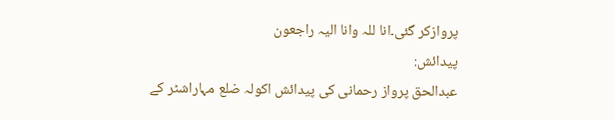پروازکر گئی۔انا للہ وانا الیہ راجعون
پیدائش:
عبدالحق پرواز رحمانی کی پیدائش اکولہ ضلع مہاراشٹر کے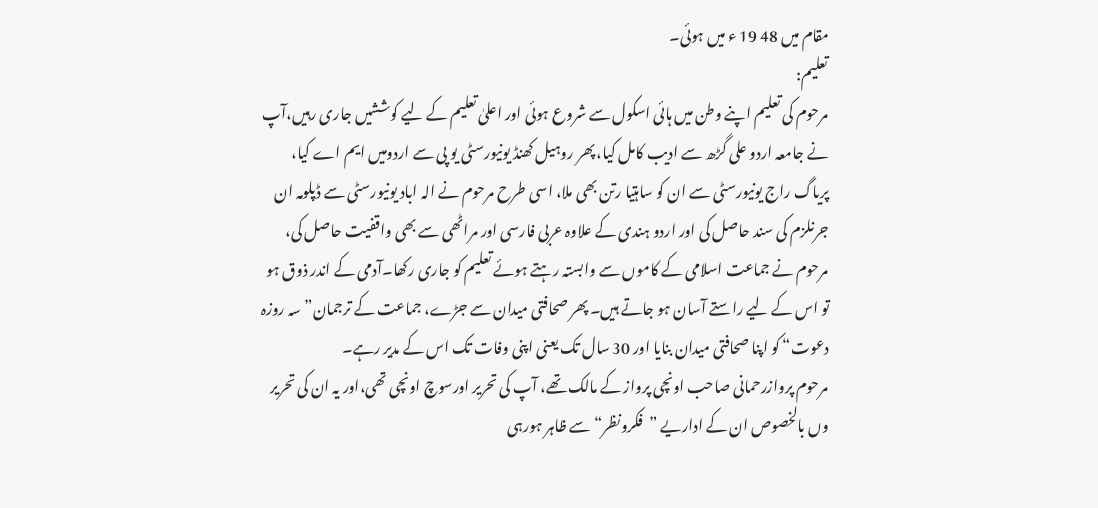مقام میں 48 19 ء میں ہوئی۔
تعلیم:
مرحوم کی تعلیم اپنے وطن میں ہائی اسکول سے شروع ہوئی اور اعلیٰ تعلیم کے لیے کوششیں جاری رہیں،آپ نے جامعہ اردو علی گڑھ سے ادیب کامل کیا، پھر روہیل کھنڈ یونیورسٹی یو پی سے اردومیں ایم اے کیا، پریاگ راج یونیورسٹی سے ان کو ساہتیا رتن بھی ملا، اسی طرح مرحوم نے الہ اباد یونیورسٹی سے ڈپلومہ ان جرنلزم کی سند حاصل کی اور اردو ہندی کے علاوہ عربی فارسی اور مراٹھی سے بھی واقفیت حاصل کی، مرحوم نے جماعت اسلامی کے کاموں سے وابستہ رہتے ہوئے تعلیم کو جاری رکھا۔آدمی کے اندر ذوق ہو تو اس کے لیے راستے آسان ہو جاتے ہیں۔ پھر صحافتی میدان سے جڑے، جماعت کے ترجمان”سہ روزہ دعوت“ کو اپنا صحافتی میدان بنایا اور 30 سال تک یعنی اپنی وفات تک اس کے مدیر رہے۔
مرحوم پروازرحمانی صاحب اونچی پرواز کے مالک تھے، آپ کی تحریر اورسوچ اونچی تھی،اور یہ ان کی تحریر وں بالخصوص ان کے اداریے ”فکرونظر“ سے ظاہر ہورہی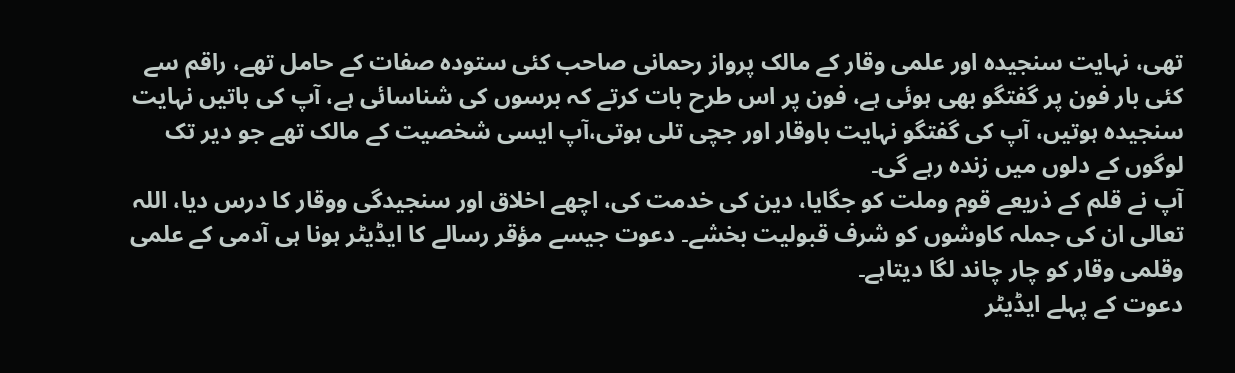تھی، نہایت سنجیدہ اور علمی وقار کے مالک پرواز رحمانی صاحب کئی ستودہ صفات کے حامل تھے، راقم سے کئی بار فون پر گفتگو بھی ہوئی ہے، فون پر اس طرح بات کرتے کہ برسوں کی شناسائی ہے، آپ کی باتیں نہایت سنجیدہ ہوتیں، آپ کی گفتگو نہایت باوقار اور جچی تلی ہوتی،آپ ایسی شخصیت کے مالک تھے جو دیر تک لوگوں کے دلوں میں زندہ رہے گی۔
آپ نے قلم کے ذریعے قوم وملت کو جگایا، دین کی خدمت کی، اچھے اخلاق اور سنجیدگی ووقار کا درس دیا، اللہ تعالی ان کی جملہ کاوشوں کو شرف قبولیت بخشے۔ دعوت جیسے مؤقر رسالے کا ایڈیٹر ہونا ہی آدمی کے علمی وقلمی وقار کو چار چاند لگا دیتاہے۔
دعوت کے پہلے ایڈیٹر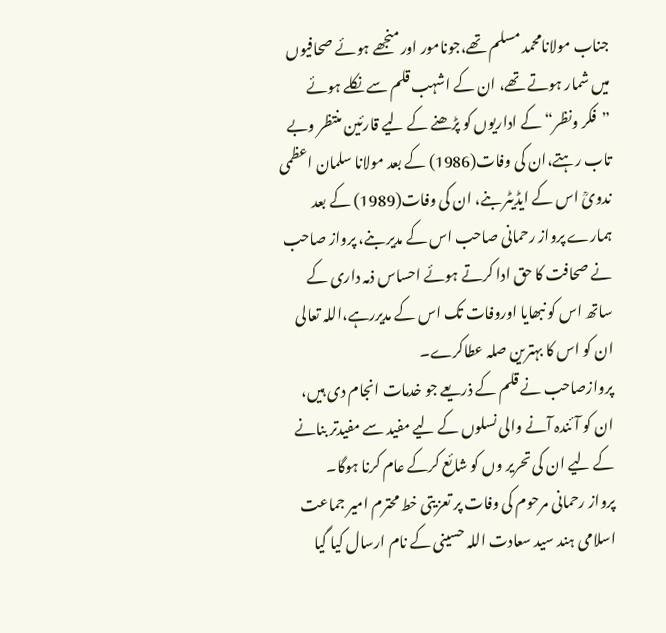جناب مولانامحمد مسلم تھے،جونامور اور منجھے ہوئے صحافیوں میں شمار ہوتے تھے، ان کے اشہب قلم سے نکلے ہوئے ”فکر ونظر“کے اداریوں کو پڑھنے کے لیے قارئین منتظر وبے تاب رہتے،ان کی وفات(1986) کے بعد مولانا سلمان اعظمی ندویؒ اس کے ایڈیٹر بنے، ان کی وفات(1989) کے بعد ہمارے پرواز رحمانی صاحب اس کے مدیر بنے، پرواز صاحب نے صحافت کا حق ادا کرتے ہوئے احساس ذمہ داری کے ساتھ اس کو نبھایا اوروفات تک اس کے مدیررہے،اللہ تعالی ان کو اس کا بہترین صلہ عطاکرے۔
پروازصاحب نے قلم کے ذریعے جو خدمات انجام دی ہیں، ان کو آئندہ آنے والی نسلوں کے لیے مفید سے مفیدتر بنانے کے لیے ان کی تحریر وں کو شائع کرکے عام کرنا ہوگا۔
پرواز رحمانی مرحوم کی وفات پر تعزیتی خط محترم امیر جماعت اسلامی ہند سید سعادت اللہ حسینی کے نام ارسال کیا گیا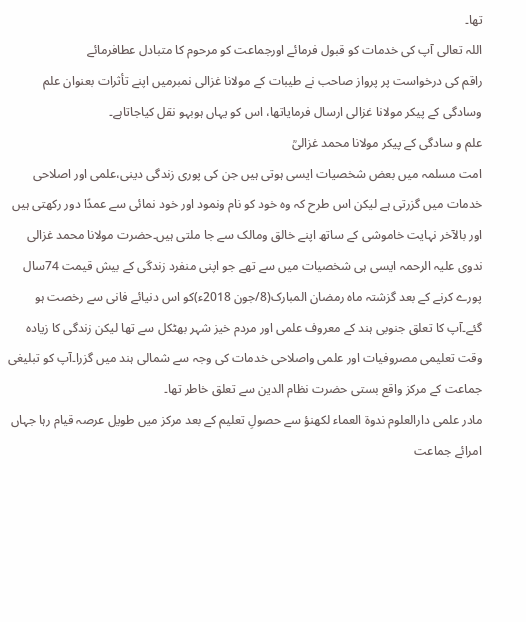تھا۔
اللہ تعالی آپ کی خدمات کو قبول فرمائے اورجماعت کو مرحوم کا متبادل عطافرمائے
راقم کی درخواست پر پرواز صاحب نے طیبات کے مولانا غزالی نمبرمیں اپنے تأثرات بعنوان علم وسادگی کے پیکر مولانا غزالی ارسال فرمایاتھا، اس کو یہاں ہوبہو نقل کیاجاتاہے۔
علم و سادگی کے پیکر مولانا محمد غزالیؒ
امت مسلمہ میں بعض شخصیات ایسی ہوتی ہیں جن کی پوری زندگی دینی،علمی اور اصلاحی خدمات میں گزرتی ہے لیکن اس طرح کہ وہ خود کو نام ونمود اور خود نمائی سے عمدًا دور رکھتی ہیں اور بالآخر نہایت خاموشی کے ساتھ اپنے خالق ومالک سے جا ملتی ہیں۔حضرت مولانا محمد غزالی ندوی علیہ الرحمہ ایسی ہی شخصیات میں سے تھے جو اپنی منفرد زندگی کے بیش قیمت 74سال پورے کرنے کے بعد گزشتہ ماہ رمضان المبارک(8/جون 2018ء)کو اس دنیائے فانی سے رخصت ہو گئے۔آپ کا تعلق جنوبی ہند کے معروف علمی اور مردم خیز شہر بھٹکل سے تھا لیکن زندگی کا زیادہ وقت تعلیمی مصروفیات اور علمی واصلاحی خدمات کی وجہ سے شمالی ہند میں گزرا۔آپ کو تبلیغی جماعت کے مرکز واقع بستی حضرت نظام الدین سے تعلق خاطر تھا۔
مادر علمی دارالعلوم ندوۃ العماء لکھنؤ سے حصولِ تعلیم کے بعد مرکز میں طویل عرصہ قیام رہا جہاں امرائے جماعت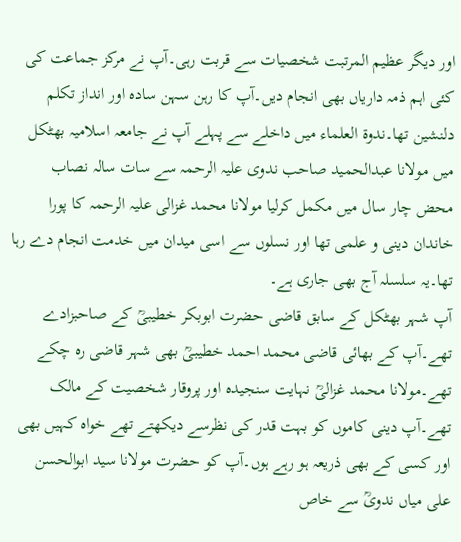اور دیگر عظیم المرتبت شخصیات سے قربت رہی۔آپ نے مرکز جماعت کی کئی اہم ذمہ داریاں بھی انجام دیں۔آپ کا رہن سہن سادہ اور انداز تکلم دلنشین تھا۔ندوۃ العلماء میں داخلے سے پہلے آپ نے جامعہ اسلامیہ بھٹکل میں مولانا عبدالحمید صاحب ندوی علیہ الرحمہ سے سات سالہ نصاب محض چار سال میں مکمل کرلیا مولانا محمد غزالی علیہ الرحمہ کا پورا خاندان دینی و علمی تھا اور نسلوں سے اسی میدان میں خدمت انجام دے رہا تھا۔یہ سلسلہ آج بھی جاری ہے۔
آپ شہر بھٹکل کے سابق قاضی حضرت ابوبکر خطیبیؒ کے صاحبزادے تھے۔آپ کے بھائی قاضی محمد احمد خطیبیؒ بھی شہر قاضی رہ چکے تھے۔مولانا محمد غزالیؒ نہایت سنجیدہ اور پروقار شخصیت کے مالک تھے۔آپ دینی کاموں کو بہت قدر کی نظرسے دیکھتے تھے خواہ کہیں بھی اور کسی کے بھی ذریعہ ہو رہے ہوں۔آپ کو حضرت مولانا سید ابوالحسن علی میاں ندویؒ سے خاص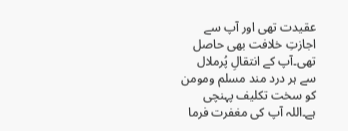عقیدت تھی اور آپ سے اجازتِ خلافت بھی حاصل تھی۔آپ کے انتقالِ پُرملال سے ہر درد مند مسلم ومومن کو سخت تکلیف پہنچی ہے۔اللہ آپ کی مغفرت فرما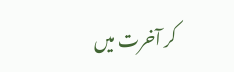کر آخرت میں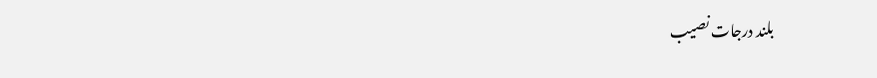بلند درجات نصیب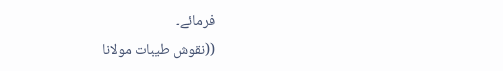فرمائے۔
((نقوش طیبات مولانا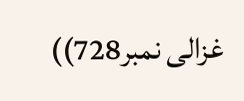غزالی نمبر728))